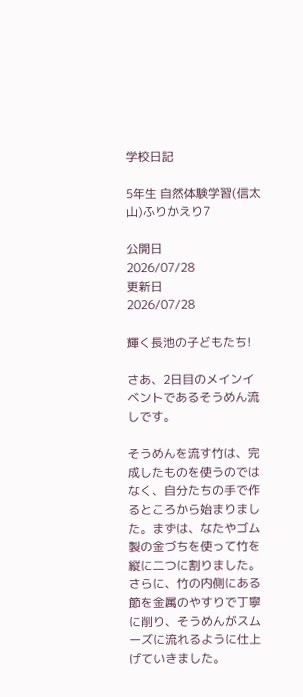学校日記

5年生 自然体験学習(信太山)ふりかえり7

公開日
2026/07/28
更新日
2026/07/28

輝く長池の子どもたち!

さあ、2日目のメインイベントであるそうめん流しです。

そうめんを流す竹は、完成したものを使うのではなく、自分たちの手で作るところから始まりました。まずは、なたやゴム製の金づちを使って竹を縦に二つに割りました。さらに、竹の内側にある節を金属のやすりで丁寧に削り、そうめんがスムーズに流れるように仕上げていきました。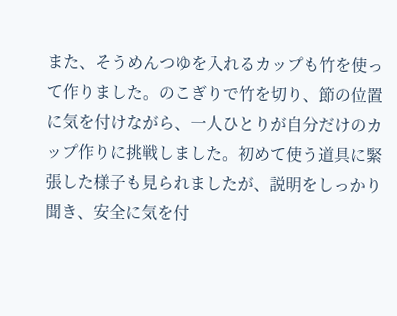また、そうめんつゆを入れるカップも竹を使って作りました。のこぎりで竹を切り、節の位置に気を付けながら、一人ひとりが自分だけのカップ作りに挑戦しました。初めて使う道具に緊張した様子も見られましたが、説明をしっかり聞き、安全に気を付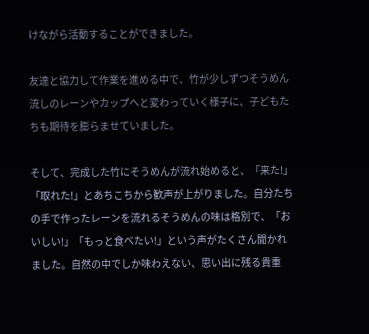けながら活動することができました。

友達と協力して作業を進める中で、竹が少しずつそうめん流しのレーンやカップへと変わっていく様子に、子どもたちも期待を膨らませていました。

そして、完成した竹にそうめんが流れ始めると、「来た!」「取れた!」とあちこちから歓声が上がりました。自分たちの手で作ったレーンを流れるそうめんの味は格別で、「おいしい!」「もっと食べたい!」という声がたくさん聞かれました。自然の中でしか味わえない、思い出に残る貴重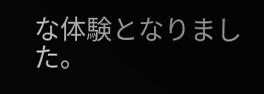な体験となりました。